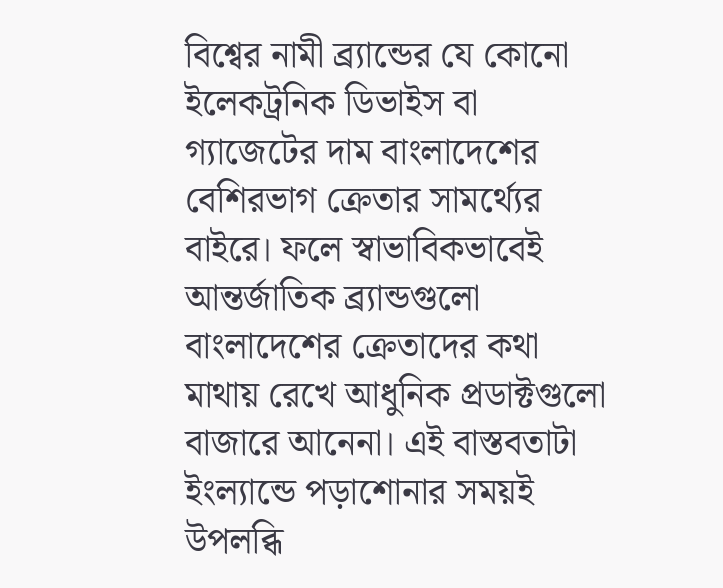বিশ্বের নামী ব্র্যান্ডের যে কোনো ইলেকট্রনিক ডিভাইস বা গ্যাজেটের দাম বাংলাদেশের বেশিরভাগ ক্রেতার সামর্থ্যের বাইরে। ফলে স্বাভাবিকভাবেই আন্তর্জাতিক ব্র্যান্ডগুলো বাংলাদেশের ক্রেতাদের কথা মাথায় রেখে আধুনিক প্রডাক্টগুলো বাজারে আনেনা। এই বাস্তবতাটা ইংল্যান্ডে পড়াশোনার সময়ই উপলব্ধি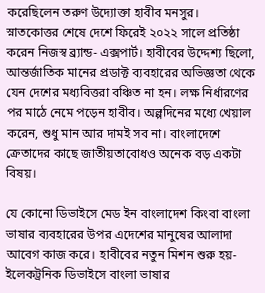করেছিলেন তরুণ উদ্যোক্তা হাবীব মনসুর।
স্নাতকোত্তর শেষে দেশে ফিরেই ২০২২ সালে প্রতিষ্ঠা করেন নিজস্ব ব্র্যান্ড- এক্সপার্ট। হাবীবের উদ্দেশ্য ছিলো, আন্তর্জাতিক মানের প্রডাক্ট ব্যবহারের অভিজ্ঞতা থেকে যেন দেশের মধ্যবিত্তরা বঞ্চিত না হন। লক্ষ নির্ধারণের পর মাঠে নেমে পড়েন হাবীব। অল্পদিনের মধ্যে খেয়াল করেন, শুধু মান আর দামই সব না। বাংলাদেশে ক্রেতাদের কাছে জাতীয়তাবোধও অনেক বড় একটা বিষয়।

যে কোনো ডিভাইসে মেড ইন বাংলাদেশ কিংবা বাংলা ভাষার ব্যবহারের উপর এদেশের মানুষের আলাদা আবেগ কাজ করে। হাবীবের নতুন মিশন শুরু হয়- ইলেকট্রনিক ডিভাইসে বাংলা ভাষার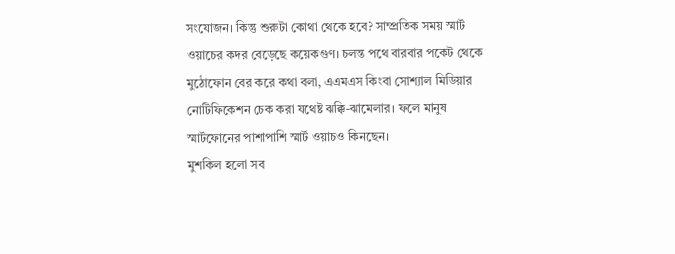সংযোজন। কিন্তু শুরুটা কোথা থেকে হবে? সাম্প্রতিক সময় স্মার্ট ওয়াচের কদর বেড়েছে কয়েকগুণ। চলন্ত পথে বারবার পকেট থেকে মুঠোফোন বের করে কথা বলা, এএমএস কিংবা সোশ্যাল মিডিয়ার নোটিফিকেশন চেক করা যথেষ্ট ঝক্কি-ঝামেলার। ফলে মানুষ স্মার্টফোনের পাশাপাশি স্মার্ট ওয়াচও কিনছেন।
মুশকিল হলো সব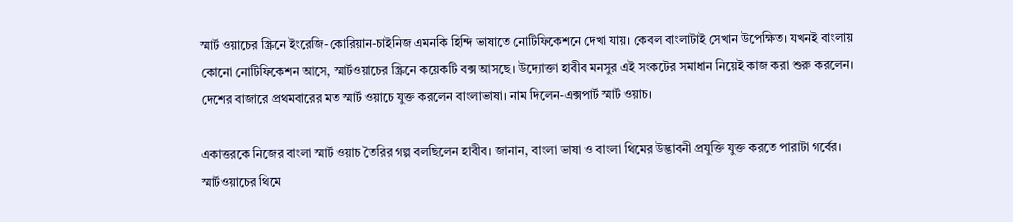স্মার্ট ওয়াচের স্ক্রিনে ইংরেজি-কোরিয়ান-চাইনিজ এমনকি হিন্দি ভাষাতে নোটিফিকেশনে দেখা যায়। কেবল বাংলাটাই সেখান উপেক্ষিত। যখনই বাংলায় কোনো নোটিফিকেশন আসে, স্মার্টওয়াচের স্ক্রিনে কয়েকটি বক্স আসছে। উদ্যোক্তা হাবীব মনসুর এই সংকটের সমাধান নিয়েই কাজ করা শুরু করলেন। দেশের বাজারে প্রথমবারের মত স্মার্ট ওয়াচে যুক্ত করলেন বাংলাভাষা। নাম দিলেন-এক্সপার্ট স্মার্ট ওয়াচ।

একাত্তরকে নিজের বাংলা স্মার্ট ওয়াচ তৈরির গল্প বলছিলেন হাবীব। জানান, বাংলা ভাষা ও বাংলা থিমের উদ্ভাবনী প্রযুক্তি যুক্ত করতে পারাটা গর্বের। স্মার্টওয়াচের থিমে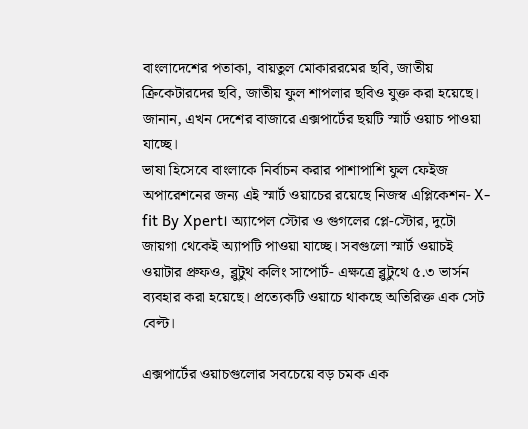বাংলাদেশের পতাকা, বায়তুল মোকাররমের ছবি, জাতীয় ক্রিকেটারদের ছবি, জাতীয় ফুল শাপলার ছবিও যুক্ত করা হয়েছে। জানান, এখন দেশের বাজারে এক্সপার্টের ছয়টি স্মার্ট ওয়াচ পাওয়া যাচ্ছে।
ভাষা হিসেবে বাংলাকে নির্বাচন করার পাশাপাশি ফুল ফেইজ অপারেশনের জন্য এই স্মার্ট ওয়াচের রয়েছে নিজস্ব এপ্লিকেশন- X-fit By Xpert। অ্যাপেল স্টোর ও গুগলের প্লে-স্টোর, দুটো জায়গা থেকেই অ্যাপটি পাওয়া যাচ্ছে। সবগুলো স্মার্ট ওয়াচই ওয়াটার প্রুফও, ব্লুটুথ কলিং সাপোর্ট- এক্ষত্রে ব্লুটুথে ৫.৩ ভার্সন ব্যবহার করা হয়েছে। প্রত্যেকটি ওয়াচে থাকছে অতিরিক্ত এক সেট বেল্ট।

এক্সপার্টের ওয়াচগুলোর সবচেয়ে বড় চমক এক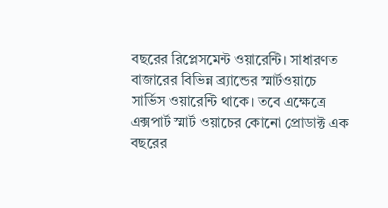বছরের রিপ্লেসমেন্ট ওয়ারেন্টি। সাধারণত বাজারের বিভিন্ন ব্র্যান্ডের স্মার্টওয়াচে সার্ভিস ওয়ারেন্টি থাকে। তবে এক্ষেত্রে এক্সপার্ট স্মার্ট ওয়াচের কোনো প্রোডাক্ট এক বছরের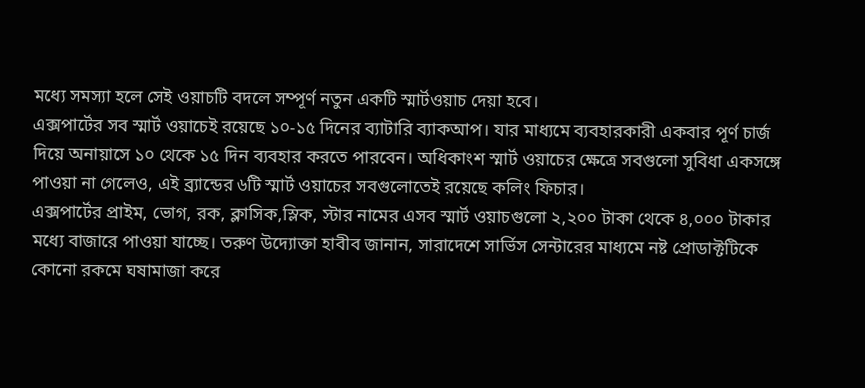মধ্যে সমস্যা হলে সেই ওয়াচটি বদলে সম্পূর্ণ নতুন একটি স্মার্টওয়াচ দেয়া হবে।
এক্সপার্টের সব স্মার্ট ওয়াচেই রয়েছে ১০-১৫ দিনের ব্যাটারি ব্যাকআপ। যার মাধ্যমে ব্যবহারকারী একবার পূর্ণ চার্জ দিয়ে অনায়াসে ১০ থেকে ১৫ দিন ব্যবহার করতে পারবেন। অধিকাংশ স্মার্ট ওয়াচের ক্ষেত্রে সবগুলো সুবিধা একসঙ্গে পাওয়া না গেলেও, এই ব্র্যান্ডের ৬টি স্মার্ট ওয়াচের সবগুলোতেই রয়েছে কলিং ফিচার।
এক্সপার্টের প্রাইম, ভোগ, রক, ক্লাসিক,স্লিক, স্টার নামের এসব স্মার্ট ওয়াচগুলো ২,২০০ টাকা থেকে ৪,০০০ টাকার মধ্যে বাজারে পাওয়া যাচ্ছে। তরুণ উদ্যোক্তা হাবীব জানান, সারাদেশে সার্ভিস সেন্টারের মাধ্যমে নষ্ট প্রোডাক্টটিকে কোনো রকমে ঘষামাজা করে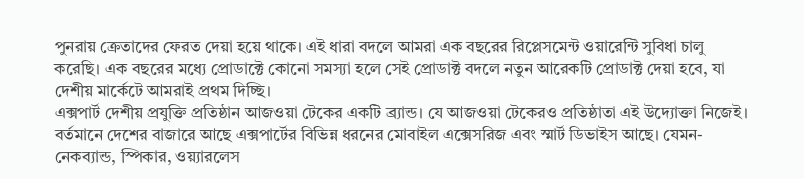পুনরায় ক্রেতাদের ফেরত দেয়া হয়ে থাকে। এই ধারা বদলে আমরা এক বছরের রিপ্লেসমেন্ট ওয়ারেন্টি সুবিধা চালু করেছি। এক বছরের মধ্যে প্রোডাক্টে কোনো সমস্যা হলে সেই প্রোডাক্ট বদলে নতুন আরেকটি প্রোডাক্ট দেয়া হবে, যা দেশীয় মার্কেটে আমরাই প্রথম দিচ্ছি।
এক্সপার্ট দেশীয় প্রযুক্তি প্রতিষ্ঠান আজওয়া টেকের একটি ব্র্যান্ড। যে আজওয়া টেকেরও প্রতিষ্ঠাতা এই উদ্যোক্তা নিজেই। বর্তমানে দেশের বাজারে আছে এক্সপার্টের বিভিন্ন ধরনের মোবাইল এক্সেসরিজ এবং স্মার্ট ডিভাইস আছে। যেমন- নেকব্যান্ড, স্পিকার, ওয়্যারলেস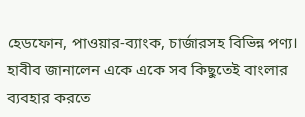হেডফোন, পাওয়ার-ব্যাংক, চার্জারসহ বিভিন্ন পণ্য। হাবীব জানালেন একে একে সব কিছুতেই বাংলার ব্যবহার করতে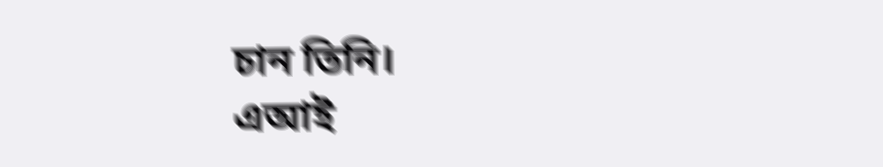চান তিনি।
এআই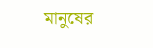মানুষের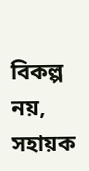বিকল্প নয়, সহায়ক